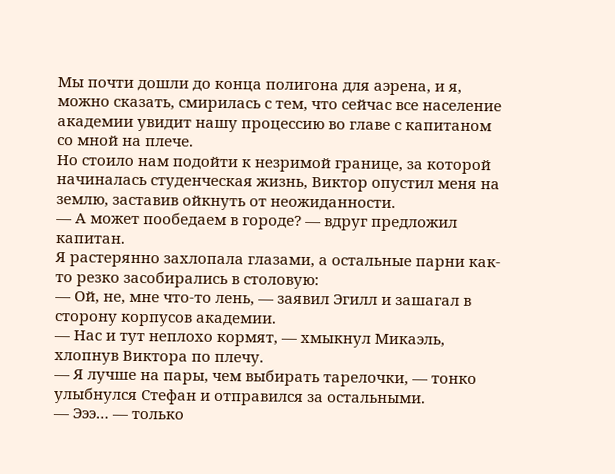Мы почти дошли до конца полигона для аэрена, и я, можно сказать, смирилась с тем, что сейчас все население академии увидит нашу процессию во главе с капитаном со мной на плече.
Но стоило нам подойти к незримой границе, за которой начиналась студенческая жизнь, Виктор опустил меня на землю, заставив ойкнуть от неожиданности.
— А может пообедаем в городе? — вдруг предложил капитан.
Я растерянно захлопала глазами, а остальные парни как-то резко засобирались в столовую:
— Ой, не, мне что-то лень, — заявил Эгилл и зашагал в сторону корпусов академии.
— Нас и тут неплохо кормят, — хмыкнул Микаэль, хлопнув Виктора по плечу.
— Я лучше на пары, чем выбирать тарелочки, — тонко улыбнулся Стефан и отправился за остальными.
— Эээ… — только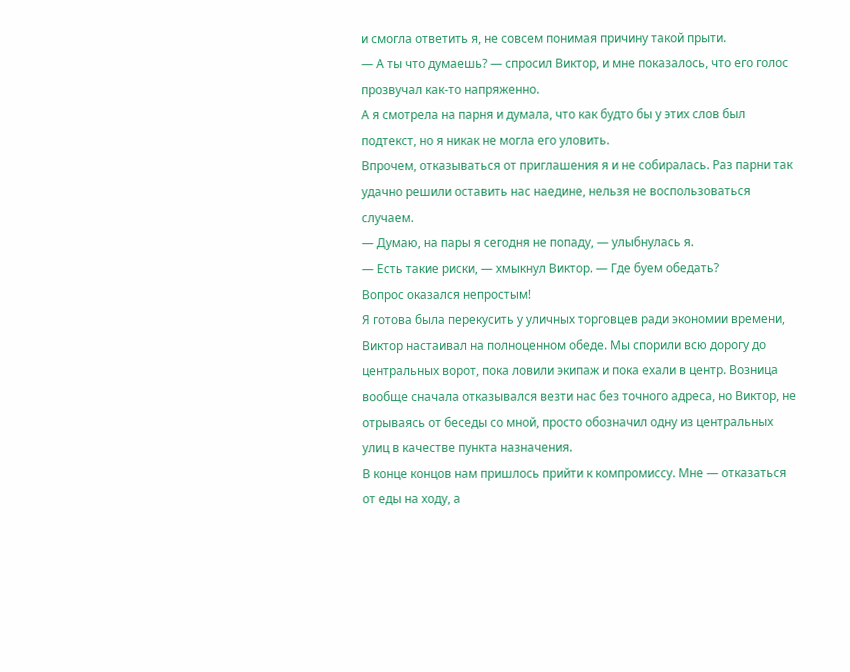и смогла ответить я, не совсем понимая причину такой прыти.
— А ты что думаешь? — спросил Виктор, и мне показалось, что его голос прозвучал как-то напряженно.
А я смотрела на парня и думала, что как будто бы у этих слов был подтекст, но я никак не могла его уловить.
Впрочем, отказываться от приглашения я и не собиралась. Раз парни так удачно решили оставить нас наедине, нельзя не воспользоваться случаем.
— Думаю, на пары я сегодня не попаду, — улыбнулась я.
— Есть такие риски, — хмыкнул Виктор. — Где буем обедать?
Вопрос оказался непростым!
Я готова была перекусить у уличных торговцев ради экономии времени, Виктор настаивал на полноценном обеде. Мы спорили всю дорогу до центральных ворот, пока ловили экипаж и пока ехали в центр. Возница вообще сначала отказывался везти нас без точного адреса, но Виктор, не отрываясь от беседы со мной, просто обозначил одну из центральных улиц в качестве пункта назначения.
В конце концов нам пришлось прийти к компромиссу. Мне — отказаться от еды на ходу, а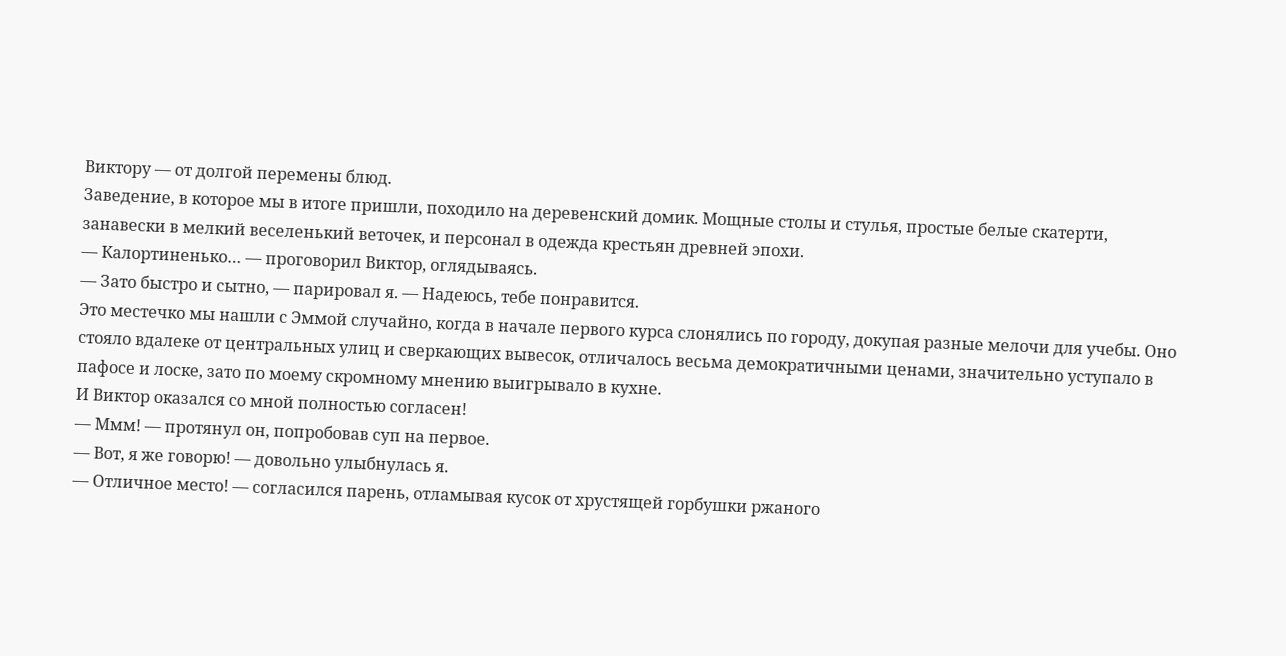Виктору — от долгой перемены блюд.
Заведение, в которое мы в итоге пришли, походило на деревенский домик. Мощные столы и стулья, простые белые скатерти, занавески в мелкий веселенький веточек, и персонал в одежда крестьян древней эпохи.
— Калортиненько… — проговорил Виктор, оглядываясь.
— Зато быстро и сытно, — парировал я. — Надеюсь, тебе понравится.
Это местечко мы нашли с Эммой случайно, когда в начале первого курса слонялись по городу, докупая разные мелочи для учебы. Оно стояло вдалеке от центральных улиц и сверкающих вывесок, отличалось весьма демократичными ценами, значительно уступало в пафосе и лоске, зато по моему скромному мнению выигрывало в кухне.
И Виктор оказался со мной полностью согласен!
— Ммм! — протянул он, попробовав суп на первое.
— Вот, я же говорю! — довольно улыбнулась я.
— Отличное место! — согласился парень, отламывая кусок от хрустящей горбушки ржаного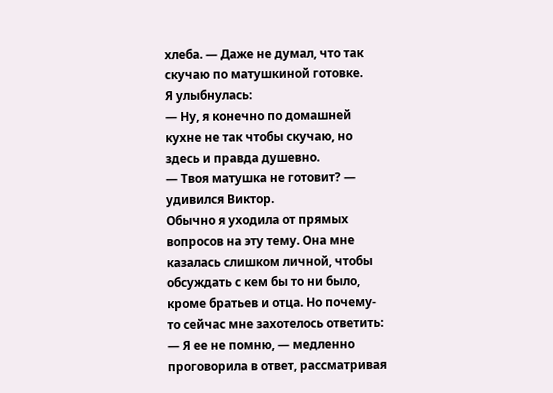хлеба. — Даже не думал, что так скучаю по матушкиной готовке.
Я улыбнулась:
— Ну, я конечно по домашней кухне не так чтобы скучаю, но здесь и правда душевно.
— Твоя матушка не готовит? — удивился Виктор.
Обычно я уходила от прямых вопросов на эту тему. Она мне казалась слишком личной, чтобы обсуждать с кем бы то ни было, кроме братьев и отца. Но почему-то сейчас мне захотелось ответить:
— Я ее не помню, — медленно проговорила в ответ, рассматривая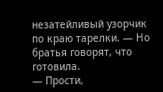незатейливый узорчик по краю тарелки. — Но братья говорят, что готовила.
— Прости,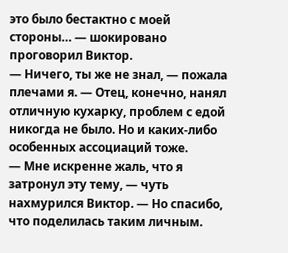это было бестактно с моей стороны… — шокировано проговорил Виктор.
— Ничего, ты же не знал, — пожала плечами я. — Отец, конечно, нанял отличную кухарку, проблем с едой никогда не было. Но и каких-либо особенных ассоциаций тоже.
— Мне искренне жаль, что я затронул эту тему, — чуть нахмурился Виктор. — Но спасибо, что поделилась таким личным.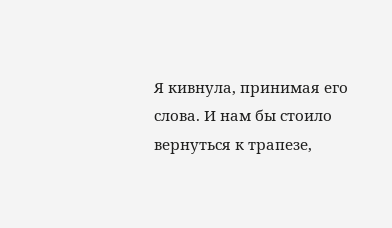Я кивнула, принимая его слова. И нам бы стоило вернуться к трапезе,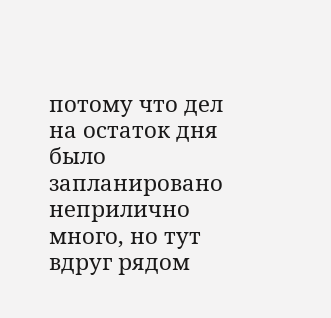потому что дел на остаток дня было запланировано неприлично много, но тут вдруг рядом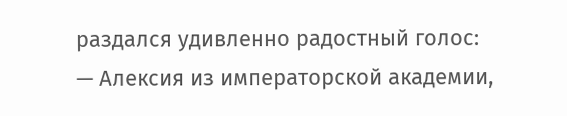раздался удивленно радостный голос:
— Алексия из императорской академии,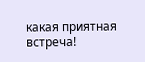какая приятная встреча!